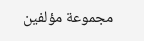مجموعة مؤلفين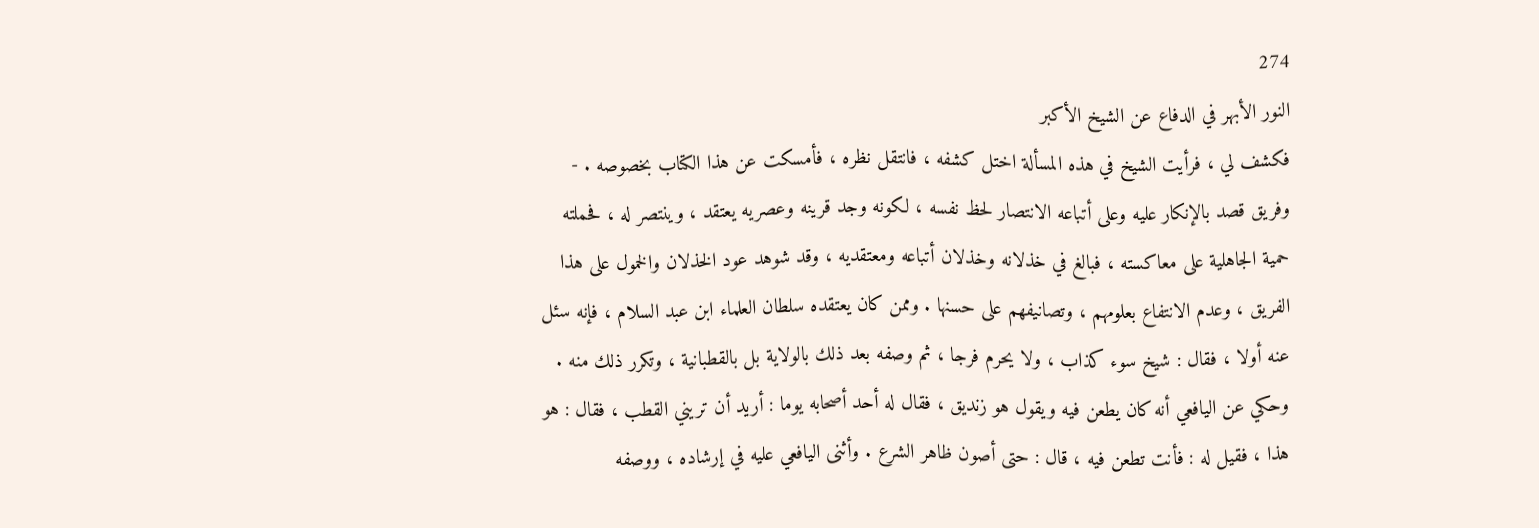274
النور الأبهر في الدفاع عن الشيخ الأكبر
فكشف لي ، فرأيت الشيخ في هذه المسألة اختل كشفه ، فانتقل نظره ، فأمسكت عن هذا الكتاب بخصوصه . - وفريق قصد بالإنكار عليه وعلى أتباعه الانتصار لحظ نفسه ، لكونه وجد قرينه وعصريه يعتقد ، وينتصر له ، فحملته حمية الجاهلية على معاكسته ، فبالغ في خذلانه وخذلان أتباعه ومعتقديه ، وقد شوهد عود الخذلان والخمول على هذا الفريق ، وعدم الانتفاع بعلومهم ، وتصانيفهم على حسنها . وممن كان يعتقده سلطان العلماء ابن عبد السلام ، فإنه سئل عنه أولا ، فقال : شيخ سوء كذاب ، ولا يحرم فرجا ، ثم وصفه بعد ذلك بالولاية بل بالقطبانية ، وتكرر ذلك منه . وحكي عن اليافعي أنه كان يطعن فيه ويقول هو زنديق ، فقال له أحد أصحابه يوما : أريد أن تريني القطب ، فقال : هو هذا ، فقيل له : فأنت تطعن فيه ، قال : حتى أصون ظاهر الشرع . وأثنى اليافعي عليه في إرشاده ، ووصفه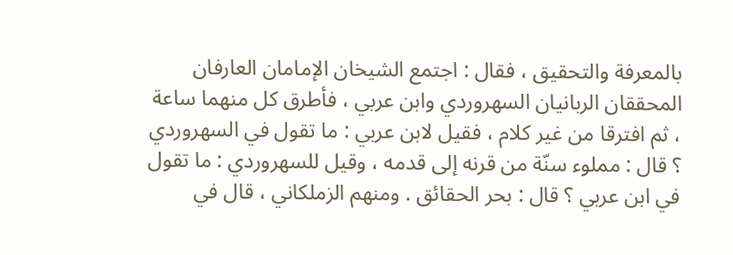بالمعرفة والتحقيق ، فقال : اجتمع الشيخان الإمامان العارفان المحققان الربانيان السهروردي وابن عربي ، فأطرق كل منهما ساعة ، ثم افترقا من غير كلام ، فقيل لابن عربي : ما تقول في السهروردي ؟ قال : مملوء سنّة من قرنه إلى قدمه ، وقيل للسهروردي : ما تقول في ابن عربي ؟ قال : بحر الحقائق . ومنهم الزملكاني ، قال في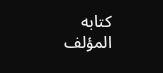كتابه المؤلف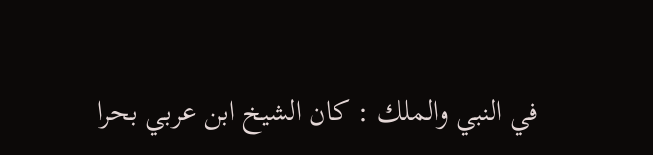في النبي والملك : كان الشيخ ابن عربي بحرا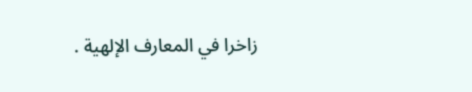زاخرا في المعارف الإلهية .